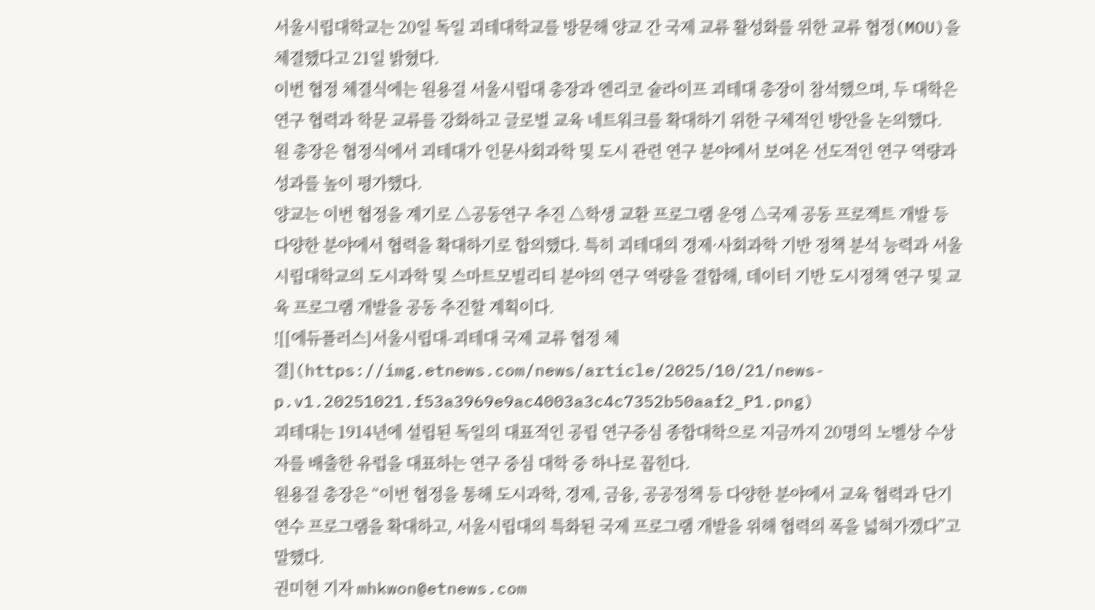서울시립대학교는 20일 독일 괴테대학교를 방문해 양교 간 국제 교류 활성화를 위한 교류 협정(MOU)을 체결했다고 21일 밝혔다.
이번 협정 체결식에는 원용걸 서울시립대 총장과 엔리코 슐라이프 괴테대 총장이 참석했으며, 두 대학은 연구 협력과 학문 교류를 강화하고 글로벌 교육 네트워크를 확대하기 위한 구체적인 방안을 논의했다.
원 총장은 협정식에서 괴테대가 인문사회과학 및 도시 관련 연구 분야에서 보여온 선도적인 연구 역량과 성과를 높이 평가했다.
양교는 이번 협정을 계기로 △공동연구 추진 △학생 교환 프로그램 운영 △국제 공동 프로젝트 개발 등 다양한 분야에서 협력을 확대하기로 합의했다. 특히 괴테대의 경제·사회과학 기반 정책 분석 능력과 서울시립대학교의 도시과학 및 스마트모빌리티 분야의 연구 역량을 결합해, 데이터 기반 도시정책 연구 및 교육 프로그램 개발을 공동 추진할 계획이다.
![[에듀플러스]서울시립대-괴테대 국제 교류 협정 체결](https://img.etnews.com/news/article/2025/10/21/news-p.v1.20251021.f53a3969e9ac4003a3c4c7352b50aaf2_P1.png)
괴테대는 1914년에 설립된 독일의 대표적인 공립 연구중심 종합대학으로 지금까지 20명의 노벨상 수상자를 배출한 유럽을 대표하는 연구 중심 대학 중 하나로 꼽힌다.
원용걸 총장은 “이번 협정을 통해 도시과학, 경제, 금융, 공공정책 등 다양한 분야에서 교육 협력과 단기연수 프로그램을 확대하고, 서울시립대의 특화된 국제 프로그램 개발을 위해 협력의 폭을 넓혀가겠다”고 말했다.
권미현 기자 mhkwon@etnews.com